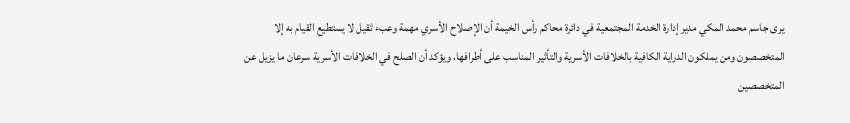يرى جاسم محمد المكي مدير إدارة الخدمة المجتمعية في دائرة محاكم رأس الخيمة أن الإصلاح الأسري مهمة وعبء ثقيل لا يستطيع القيام به إلا المتخصصون ومن يملكون الدراية الكافية بالخلافات الأسرية والتأثير المناسب على أطرافها، ويؤكد أن الصلح في الخلافات الأسرية سرعان ما يزيل عن المتخصصين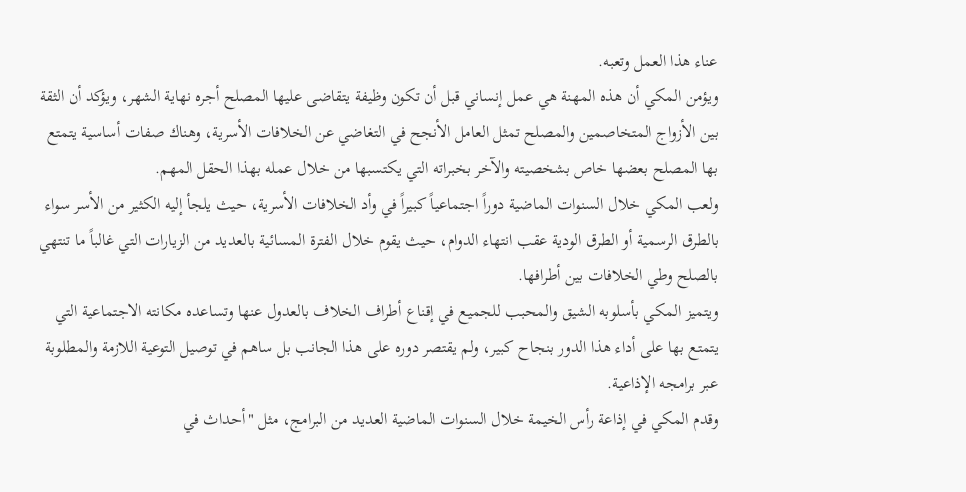عناء هذا العمل وتعبه.
ويؤمن المكي أن هذه المهنة هي عمل إنساني قبل أن تكون وظيفة يتقاضى عليها المصلح أجره نهاية الشهر، ويؤكد أن الثقة بين الأزواج المتخاصمين والمصلح تمثل العامل الأنجح في التغاضي عن الخلافات الأسرية، وهناك صفات أساسية يتمتع بها المصلح بعضها خاص بشخصيته والآخر بخبراته التي يكتسبها من خلال عمله بهذا الحقل المهم.
ولعب المكي خلال السنوات الماضية دوراً اجتماعياً كبيراً في وأد الخلافات الأسرية، حيث يلجأ إليه الكثير من الأسر سواء بالطرق الرسمية أو الطرق الودية عقب انتهاء الدوام، حيث يقوم خلال الفترة المسائية بالعديد من الزيارات التي غالباً ما تنتهي بالصلح وطي الخلافات بين أطرافها.
ويتميز المكي بأسلوبه الشيق والمحبب للجميع في إقناع أطراف الخلاف بالعدول عنها وتساعده مكانته الاجتماعية التي يتمتع بها على أداء هذا الدور بنجاح كبير، ولم يقتصر دوره على هذا الجانب بل ساهم في توصيل التوعية اللازمة والمطلوبة عبر برامجه الإذاعية.
وقدم المكي في إذاعة رأس الخيمة خلال السنوات الماضية العديد من البرامج، مثل "أحداث في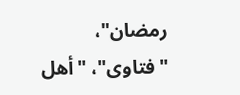رمضان"، "فتاوى"، "أهل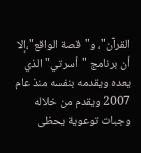القرآن"، و"قصة الواقع"،إلا أن برنامج "أسرتي" الذي يعده ويقدمه بنفسه منذ عام 2007 ويقدم من خلاله وجبات توعوية يحظى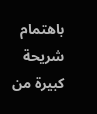باهتمام شريحة كبيرة من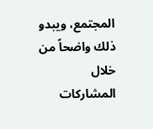المجتمع، ويبدو ذلك واضحاً من خلال المشاركات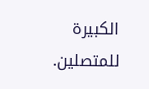الكبيرة للمتصلين.